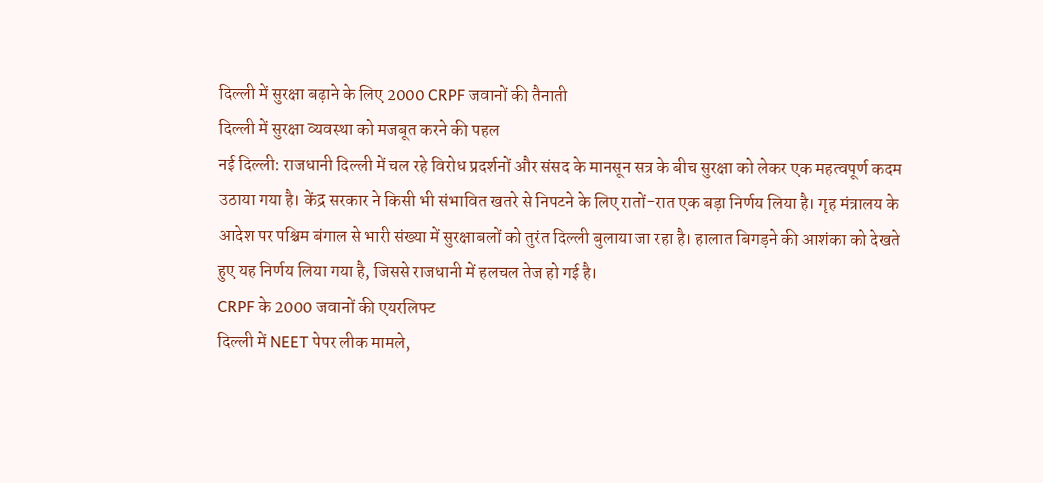दिल्ली में सुरक्षा बढ़ाने के लिए 2000 CRPF जवानों की तैनाती
दिल्ली में सुरक्षा व्यवस्था को मजबूत करने की पहल
नई दिल्ली: राजधानी दिल्ली में चल रहे विरोध प्रदर्शनों और संसद के मानसून सत्र के बीच सुरक्षा को लेकर एक महत्वपूर्ण कदम उठाया गया है। केंद्र सरकार ने किसी भी संभावित खतरे से निपटने के लिए रातों-रात एक बड़ा निर्णय लिया है। गृह मंत्रालय के आदेश पर पश्चिम बंगाल से भारी संख्या में सुरक्षाबलों को तुरंत दिल्ली बुलाया जा रहा है। हालात बिगड़ने की आशंका को देखते हुए यह निर्णय लिया गया है, जिससे राजधानी में हलचल तेज हो गई है।
CRPF के 2000 जवानों की एयरलिफ्ट
दिल्ली में NEET पेपर लीक मामले,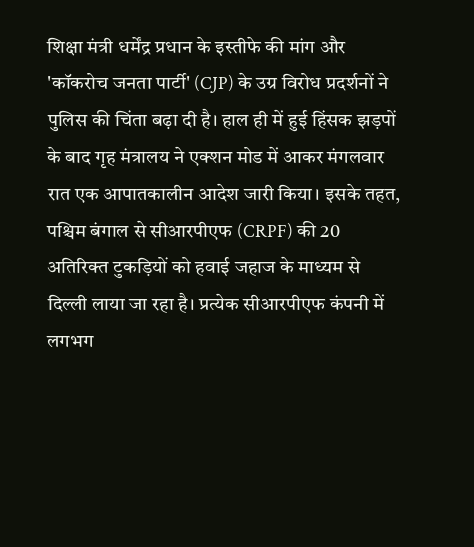शिक्षा मंत्री धर्मेंद्र प्रधान के इस्तीफे की मांग और 'कॉकरोच जनता पार्टी' (CJP) के उग्र विरोध प्रदर्शनों ने पुलिस की चिंता बढ़ा दी है। हाल ही में हुई हिंसक झड़पों के बाद गृह मंत्रालय ने एक्शन मोड में आकर मंगलवार रात एक आपातकालीन आदेश जारी किया। इसके तहत, पश्चिम बंगाल से सीआरपीएफ (CRPF) की 20 अतिरिक्त टुकड़ियों को हवाई जहाज के माध्यम से दिल्ली लाया जा रहा है। प्रत्येक सीआरपीएफ कंपनी में लगभग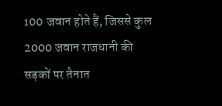100 जवान होते हैं, जिससे कुल 2000 जवान राजधानी की सड़कों पर तैनात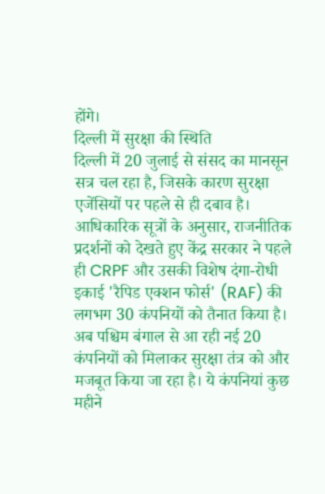होंगे।
दिल्ली में सुरक्षा की स्थिति
दिल्ली में 20 जुलाई से संसद का मानसून सत्र चल रहा है, जिसके कारण सुरक्षा एजेंसियों पर पहले से ही दबाव है। आधिकारिक सूत्रों के अनुसार, राजनीतिक प्रदर्शनों को देखते हुए केंद्र सरकार ने पहले ही CRPF और उसकी विशेष दंगा-रोधी इकाई 'रैपिड एक्शन फोर्स' (RAF) की लगभग 30 कंपनियों को तैनात किया है। अब पश्चिम बंगाल से आ रही नई 20 कंपनियों को मिलाकर सुरक्षा तंत्र को और मजबूत किया जा रहा है। ये कंपनियां कुछ महीने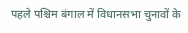पहले पश्चिम बंगाल में विधानसभा चुनावों के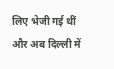लिए भेजी गई थीं और अब दिल्ली में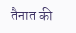तैनात की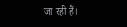जा रही हैं।